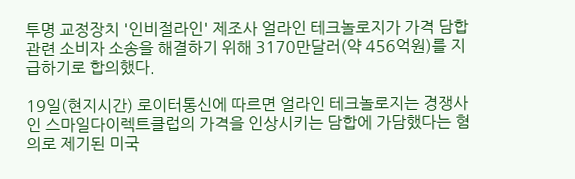투명 교정장치 '인비절라인' 제조사 얼라인 테크놀로지가 가격 담합 관련 소비자 소송을 해결하기 위해 3170만달러(약 456억원)를 지급하기로 합의했다.

19일(현지시간) 로이터통신에 따르면 얼라인 테크놀로지는 경쟁사인 스마일다이렉트클럽의 가격을 인상시키는 담합에 가담했다는 혐의로 제기된 미국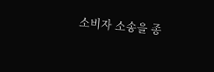소비자 소송을 종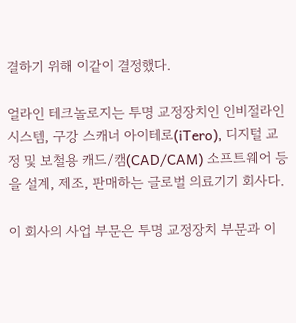결하기 위해 이같이 결정했다.

얼라인 테크놀로지는 투명 교정장치인 인비절라인 시스템, 구강 스캐너 아이테로(iTero), 디지털 교정 및 보철용 캐드/캠(CAD/CAM) 소프트웨어 등을 설계, 제조, 판매하는 글로벌 의료기기 회사다.

이 회사의 사업 부문은 투명 교정장치 부문과 이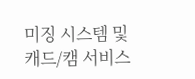미징 시스템 및 캐드/캠 서비스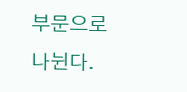부문으로 나뉜다.